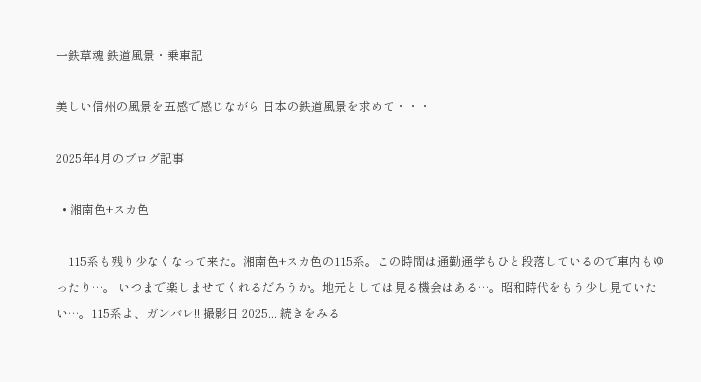一鉄草魂 鉄道風景・乗車記

美しい信州の風景を五感で感じながら 日本の鉄道風景を求めて・・・

2025年4月のブログ記事

  • 湘南色+スカ色

    115系も残り少なくなって来た。湘南色+スカ色の115系。この時間は通勤通学もひと段落しているので車内もゆったり…。 いつまで楽しませてくれるだろうか。地元としては見る機会はある…。昭和時代をもう少し見ていたい…。115系よ、ガンバレ!! 撮影日 2025... 続きをみる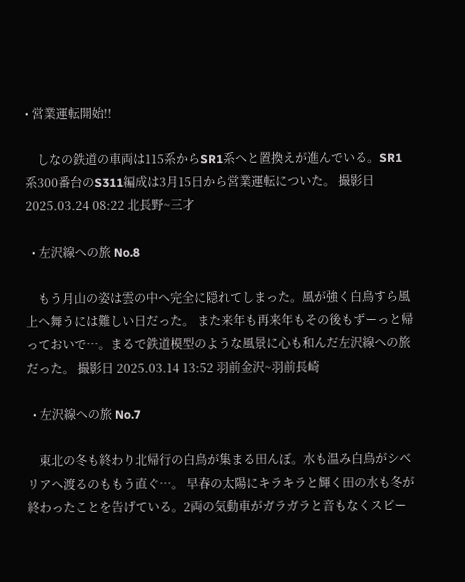• 営業運転開始!!

    しなの鉄道の車両は115系からSR1系へと置換えが進んでいる。SR1系300番台のS311編成は3月15日から営業運転についた。 撮影日 2025.03.24 08:22 北長野~三才

  • 左沢線への旅 No.8

    もう月山の姿は雲の中へ完全に隠れてしまった。風が強く白鳥すら風上へ舞うには難しい日だった。 また来年も再来年もその後もずーっと帰っておいで…。まるで鉄道模型のような風景に心も和んだ左沢線への旅だった。 撮影日 2025.03.14 13:52 羽前金沢~羽前長崎

  • 左沢線への旅 No.7

    東北の冬も終わり北帰行の白鳥が集まる田んぼ。水も温み白鳥がシベリアへ渡るのももう直ぐ…。 早春の太陽にキラキラと輝く田の水も冬が終わったことを告げている。2両の気動車がガラガラと音もなくスピー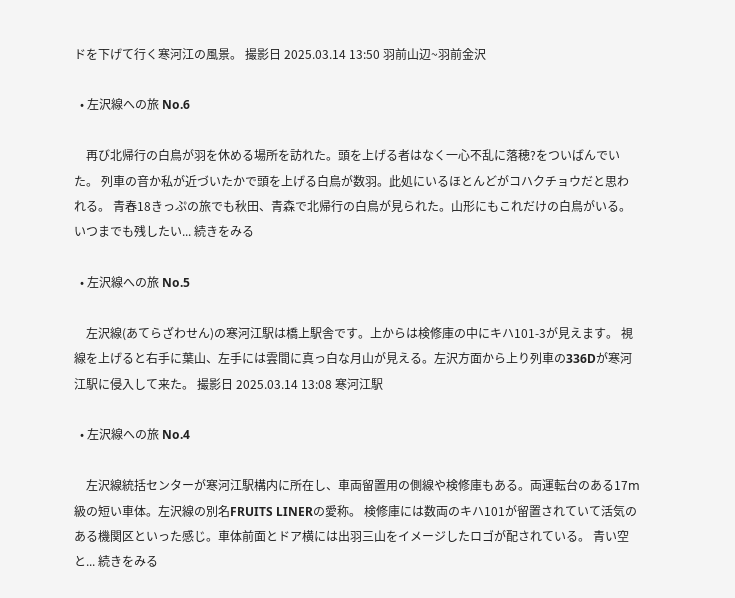ドを下げて行く寒河江の風景。 撮影日 2025.03.14 13:50 羽前山辺~羽前金沢

  • 左沢線への旅 No.6

    再び北帰行の白鳥が羽を休める場所を訪れた。頭を上げる者はなく一心不乱に落穂?をついばんでいた。 列車の音か私が近づいたかで頭を上げる白鳥が数羽。此処にいるほとんどがコハクチョウだと思われる。 青春18きっぷの旅でも秋田、青森で北帰行の白鳥が見られた。山形にもこれだけの白鳥がいる。いつまでも残したい... 続きをみる

  • 左沢線への旅 No.5

    左沢線(あてらざわせん)の寒河江駅は橋上駅舎です。上からは検修庫の中にキハ101-3が見えます。 視線を上げると右手に葉山、左手には雲間に真っ白な月山が見える。左沢方面から上り列車の336Dが寒河江駅に侵入して来た。 撮影日 2025.03.14 13:08 寒河江駅

  • 左沢線への旅 No.4

    左沢線統括センターが寒河江駅構内に所在し、車両留置用の側線や検修庫もある。両運転台のある17ⅿ級の短い車体。左沢線の別名FRUITS LINERの愛称。 検修庫には数両のキハ101が留置されていて活気のある機関区といった感じ。車体前面とドア横には出羽三山をイメージしたロゴが配されている。 青い空と... 続きをみる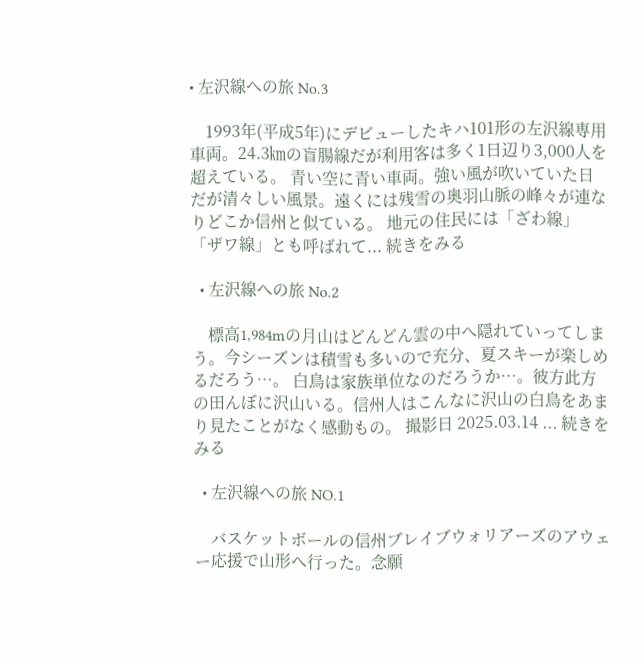• 左沢線への旅 No.3

    1993年(平成5年)にデビューしたキハ101形の左沢線専用車両。24.3㎞の盲腸線だが利用客は多く1日辺り3,000人を超えている。 青い空に青い車両。強い風が吹いていた日だが清々しい風景。遠くには残雪の奥羽山脈の峰々が連なりどこか信州と似ている。 地元の住民には「ざわ線」「ザワ線」とも呼ばれて... 続きをみる

  • 左沢線への旅 No.2

    標高1,984mの月山はどんどん雲の中へ隠れていってしまう。今シーズンは積雪も多いので充分、夏スキーが楽しめるだろう…。 白鳥は家族単位なのだろうか…。彼方此方の田んぼに沢山いる。信州人はこんなに沢山の白鳥をあまり見たことがなく感動もの。 撮影日 2025.03.14 ... 続きをみる

  • 左沢線への旅 NO.1

    バスケットボールの信州ブレイブウォリアーズのアウェー応援で山形へ行った。念願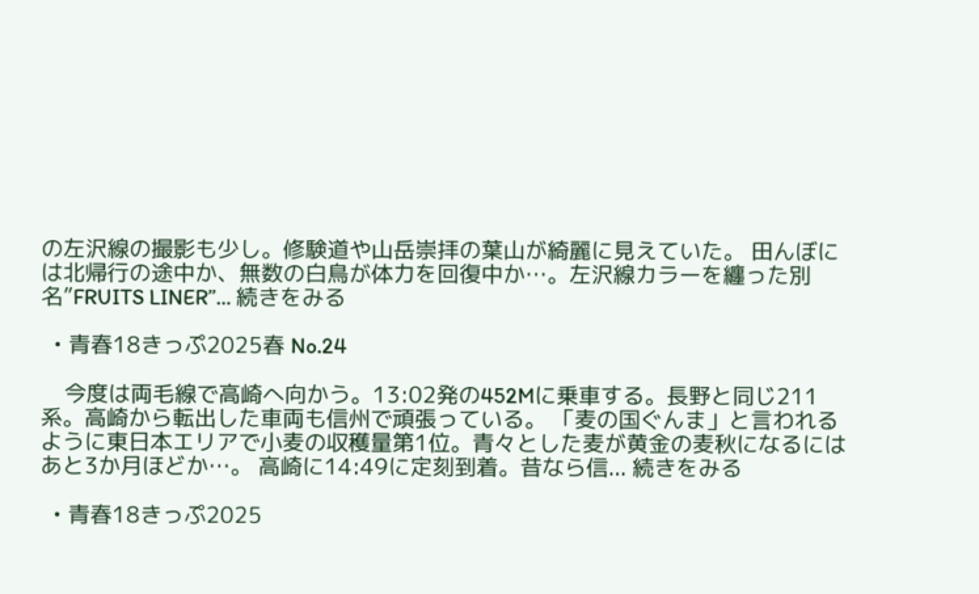の左沢線の撮影も少し。修験道や山岳崇拝の葉山が綺麗に見えていた。 田んぼには北帰行の途中か、無数の白鳥が体力を回復中か…。左沢線カラーを纏った別名”FRUITS LINER”... 続きをみる

  • 青春18きっぷ2025春 No.24

    今度は両毛線で高崎へ向かう。13:02発の452Mに乗車する。長野と同じ211系。高崎から転出した車両も信州で頑張っている。 「麦の国ぐんま」と言われるように東日本エリアで小麦の収穫量第1位。青々とした麦が黄金の麦秋になるにはあと3か月ほどか…。 高崎に14:49に定刻到着。昔なら信... 続きをみる

  • 青春18きっぷ2025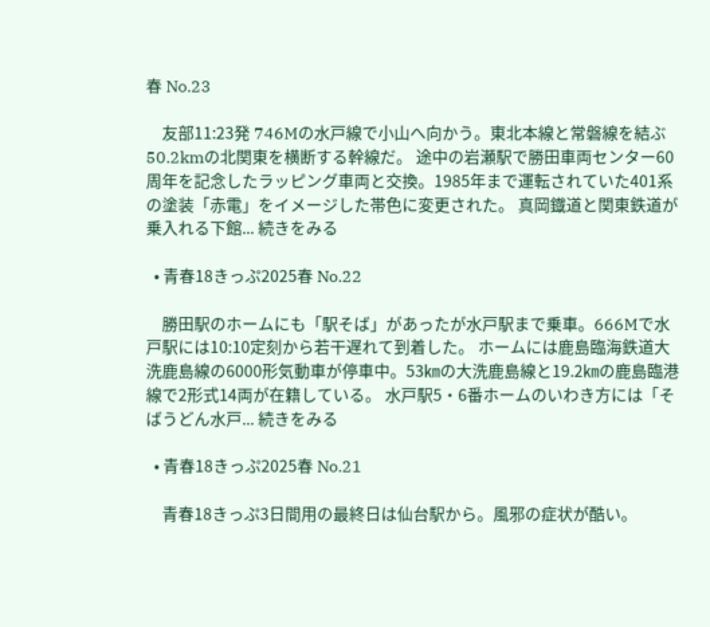春 No.23

    友部11:23発 746Mの水戸線で小山へ向かう。東北本線と常磐線を結ぶ50.2kmの北関東を横断する幹線だ。 途中の岩瀬駅で勝田車両センター60周年を記念したラッピング車両と交換。1985年まで運転されていた401系の塗装「赤電」をイメージした帯色に変更された。 真岡鐡道と関東鉄道が乗入れる下館... 続きをみる

  • 青春18きっぷ2025春 No.22

    勝田駅のホームにも「駅そば」があったが水戸駅まで乗車。666Mで水戸駅には10:10定刻から若干遅れて到着した。 ホームには鹿島臨海鉄道大洗鹿島線の6000形気動車が停車中。53㎞の大洗鹿島線と19.2㎞の鹿島臨港線で2形式14両が在籍している。 水戸駅5・6番ホームのいわき方には「そばうどん水戸... 続きをみる

  • 青春18きっぷ2025春 No.21

    青春18きっぷ3日間用の最終日は仙台駅から。風邪の症状が酷い。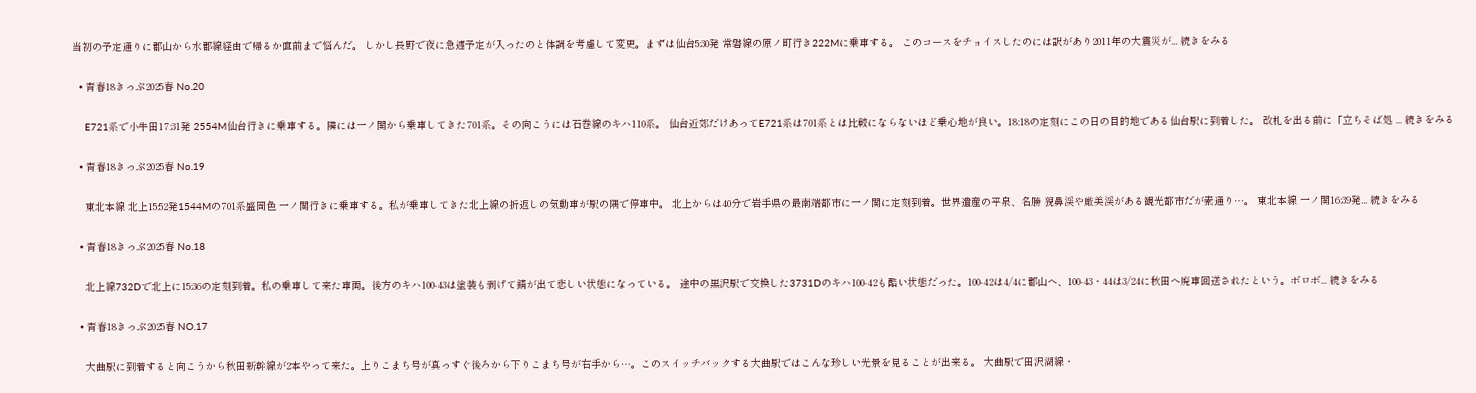当初の予定通りに郡山から水郡線経由で帰るか直前まで悩んだ。 しかし長野で夜に急遽予定が入ったのと体調を考慮して変更。まずは仙台5:30発 常磐線の原ノ町行き222Mに乗車する。 このコースをチョイスしたのには訳があり2011年の大震災が... 続きをみる

  • 青春18きっぷ2025春 No.20

    E721系で小牛田17:31発 2554M仙台行きに乗車する。隣には一ノ関から乗車してきた701系。その向こうには石巻線のキハ110系。 仙台近郊だけあってE721系は701系とは比較にならないほど乗心地が良い。18:18の定刻にこの日の目的地である仙台駅に到着した。 改札を出る前に「立ちそば処 ... 続きをみる

  • 青春18きっぷ2025春 No.19

    東北本線 北上15:52発1544Mの701系盛岡色 一ノ関行きに乗車する。私が乗車してきた北上線の折返しの気動車が駅の隅で停車中。 北上からは40分で岩手県の最南端都市に一ノ関に定刻到着。世界遺産の平泉、名勝 猊鼻渓や厳美渓がある観光都市だが素通り…。 東北本線 一ノ関16:39発... 続きをみる

  • 青春18きっぷ2025春 No.18

    北上線732Dで北上に15:36の定刻到着。私の乗車して来た車両。後方のキハ100-43は塗装も剥げて錆が出て悲しい状態になっている。 途中の黒沢駅で交換した3731Dのキハ100-42も酷い状態だった。100-42は4/4に郡山へ、100-43・44は3/24に秋田へ廃車回送されたという。ボロボ... 続きをみる

  • 青春18きっぷ2025春 NO.17

    大曲駅に到着すると向こうから秋田新幹線が2本やって来た。上りこまち号が真っすぐ後ろから下りこまち号が右手から…。このスイッチバックする大曲駅ではこんな珍しい光景を見ることが出来る。 大曲駅で田沢湖線・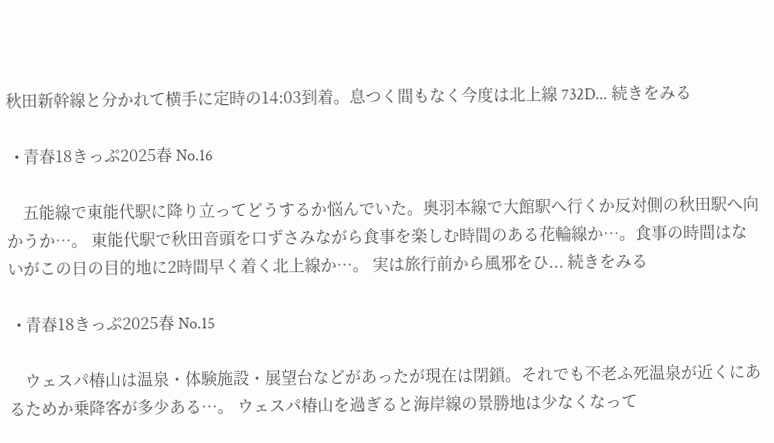秋田新幹線と分かれて横手に定時の14:03到着。息つく間もなく今度は北上線 732D... 続きをみる

  • 青春18きっぷ2025春 No.16

    五能線で東能代駅に降り立ってどうするか悩んでいた。奥羽本線で大館駅へ行くか反対側の秋田駅へ向かうか…。 東能代駅で秋田音頭を口ずさみながら食事を楽しむ時間のある花輪線か…。食事の時間はないがこの日の目的地に2時間早く着く北上線か…。 実は旅行前から風邪をひ... 続きをみる

  • 青春18きっぷ2025春 No.15

    ウェスパ椿山は温泉・体験施設・展望台などがあったが現在は閉鎖。それでも不老ふ死温泉が近くにあるためか乗降客が多少ある…。 ウェスパ椿山を過ぎると海岸線の景勝地は少なくなって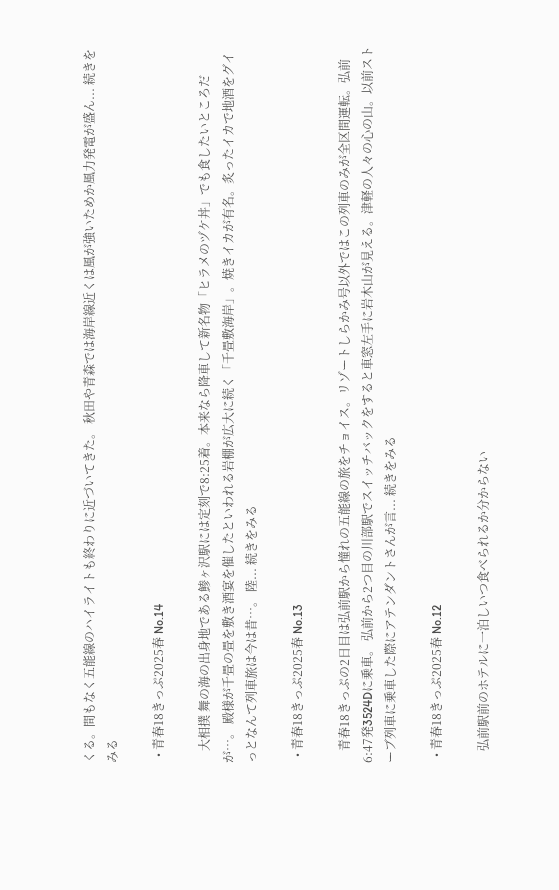くる。間もなく五能線のハイライトも終わりに近づいてきた。 秋田や青森では海岸線近くは風が強いためか風力発電が盛ん... 続きをみる

  • 青春18きっぷ2025春 No.14

    大相撲 舞の海の出身地である鯵ヶ沢駅には定刻で8:25着。本来なら降車して新名物「ヒラメのヅケ丼」でも食したいところだが…。 殿様が千畳の畳を敷き酒宴を催したといわれる岩棚が広大に続く「千畳敷海岸」。焼きイカが有名。炙ったイカで地酒をグイっとなんて列車旅は今は昔…。 陸... 続きをみる

  • 青春18きっぷ2025春 No.13

    青春18きっぷの2日目は弘前駅から憧れの五能線の旅をチョイス。リゾートしらかみ号以外ではこの列車のみが全区間運転。弘前6:47発3524Dに乗車。 弘前から2つ目の川部駅でスイッチバックをすると車窓左手に岩木山が見える。津軽の人々の心の山。以前ストーブ列車に乗車した際にアテンダントさんが言... 続きをみる

  • 青春18きっぷ2025春 No.12

    弘前駅前のホテルに一泊しいつ食べられるか分からない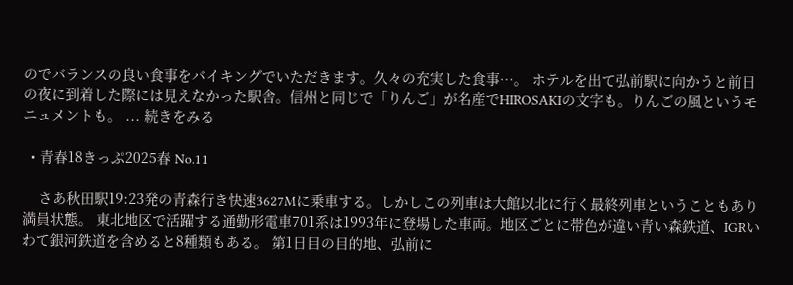のでバランスの良い食事をバイキングでいただきます。久々の充実した食事…。 ホテルを出て弘前駅に向かうと前日の夜に到着した際には見えなかった駅舎。信州と同じで「りんご」が名産でHIROSAKIの文字も。りんごの風というモニュメントも。 ... 続きをみる

  • 青春18きっぷ2025春 No.11

    さあ秋田駅19:23発の青森行き快速3627Mに乗車する。しかしこの列車は大館以北に行く最終列車ということもあり満員状態。 東北地区で活躍する通勤形電車701系は1993年に登場した車両。地区ごとに帯色が違い青い森鉄道、IGRいわて銀河鉄道を含めると8種類もある。 第1日目の目的地、弘前に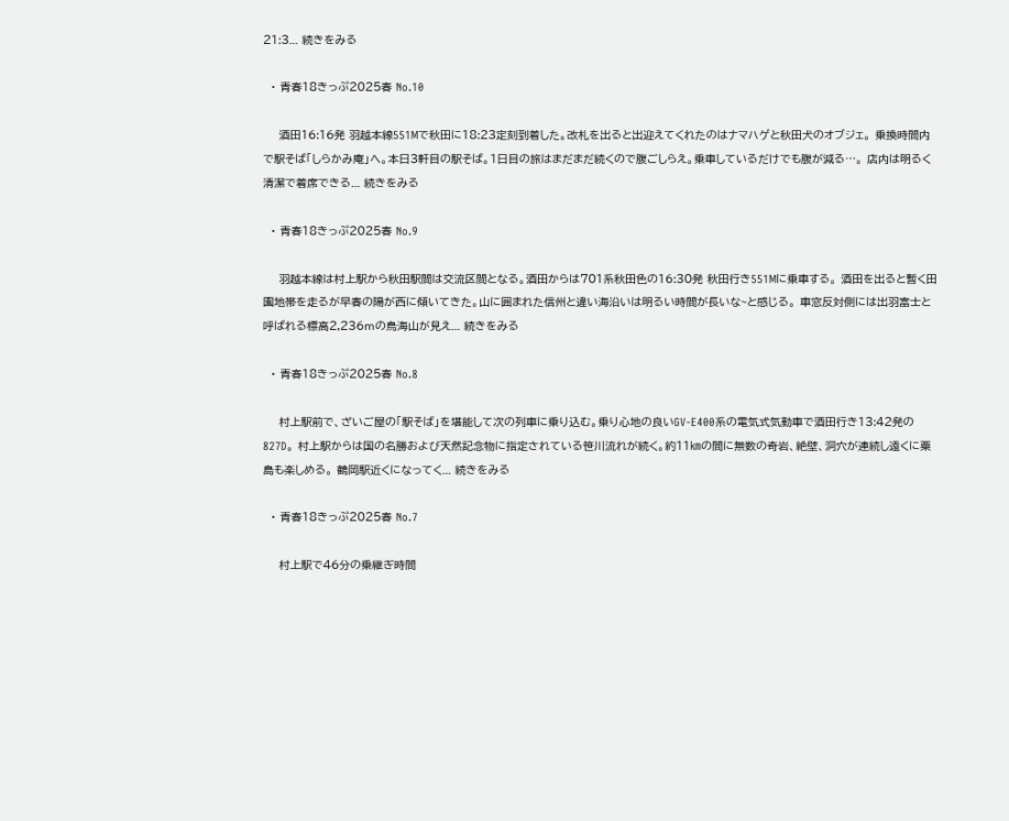21:3... 続きをみる

  • 青春18きっぷ2025春 No.10

    酒田16:16発 羽越本線551Mで秋田に18:23定刻到着した。改札を出ると出迎えてくれたのはナマハゲと秋田犬のオブジェ。 乗換時間内で駅そば「しらかみ庵」へ。本日3軒目の駅そば。1日目の旅はまだまだ続くので腹ごしらえ。乗車しているだけでも腹が減る…。 店内は明るく清潔で着席できる... 続きをみる

  • 青春18きっぷ2025春 No.9

    羽越本線は村上駅から秋田駅間は交流区間となる。酒田からは701系秋田色の16:30発 秋田行き551Mに乗車する。 酒田を出ると暫く田園地帯を走るが早春の陽が西に傾いてきた。山に囲まれた信州と違い海沿いは明るい時間が長いな~と感じる。 車窓反対側には出羽富士と呼ばれる標高2,236ⅿの鳥海山が見え... 続きをみる

  • 青春18きっぷ2025春 No.8

    村上駅前で、ざいご屋の「駅そば」を堪能して次の列車に乗り込む。乗り心地の良いGV-E400系の電気式気動車で酒田行き13:42発の827D。 村上駅からは国の名勝および天然記念物に指定されている笹川流れが続く。約11㎞の間に無数の奇岩、絶壁、洞穴が連続し遠くに粟島も楽しめる。 鶴岡駅近くになってく... 続きをみる

  • 青春18きっぷ2025春 No.7

    村上駅で46分の乗継ぎ時間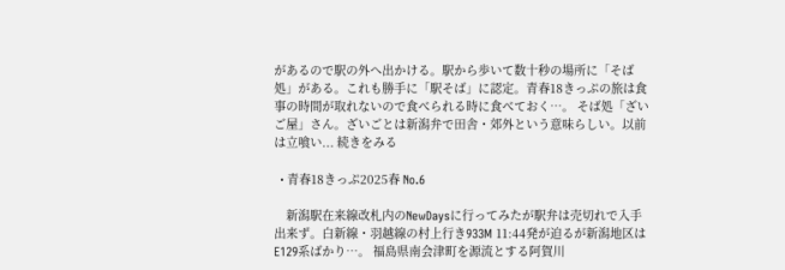があるので駅の外へ出かける。駅から歩いて数十秒の場所に「そば処」がある。これも勝手に「駅そば」に認定。青春18きっぷの旅は食事の時間が取れないので食べられる時に食べておく…。 そば処「ざいご屋」さん。ざいごとは新潟弁で田舎・郊外という意味らしい。以前は立喰い... 続きをみる

  • 青春18きっぷ2025春 No.6

    新潟駅在来線改札内のNewDaysに行ってみたが駅弁は売切れで入手出来ず。白新線・羽越線の村上行き933M 11:44発が迫るが新潟地区はE129系ばかり…。 福島県南会津町を源流とする阿賀川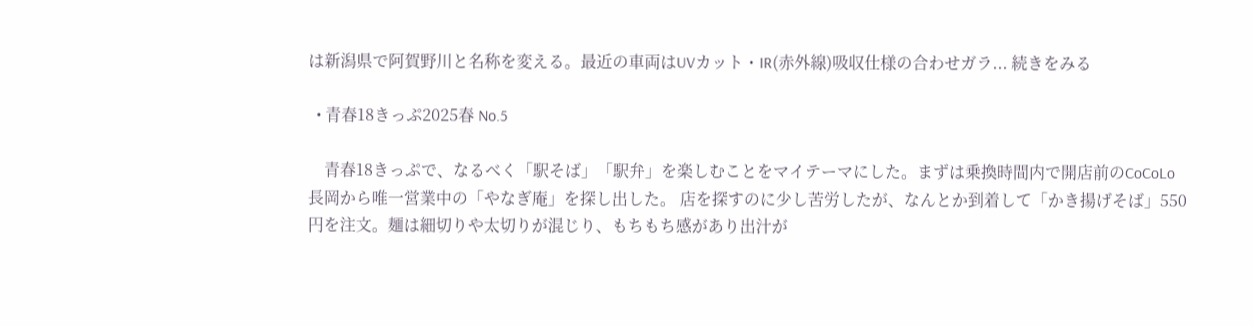は新潟県で阿賀野川と名称を変える。最近の車両はUVカット・IR(赤外線)吸収仕様の合わせガラ... 続きをみる

  • 青春18きっぷ2025春 No.5

    青春18きっぷで、なるべく「駅そば」「駅弁」を楽しむことをマイテーマにした。まずは乗換時間内で開店前のCoCoLo長岡から唯一営業中の「やなぎ庵」を探し出した。 店を探すのに少し苦労したが、なんとか到着して「かき揚げそば」550円を注文。麺は細切りや太切りが混じり、もちもち感があり出汁が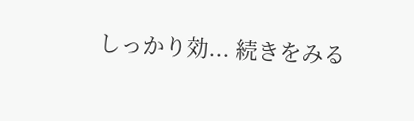しっかり効... 続きをみる